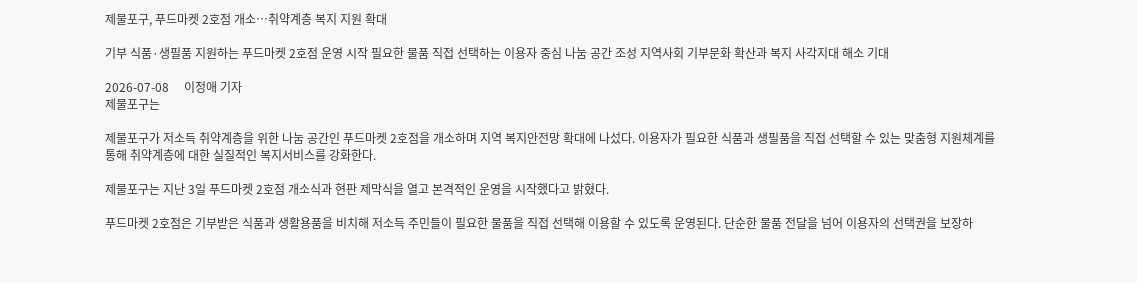제물포구, 푸드마켓 2호점 개소…취약계층 복지 지원 확대

기부 식품·생필품 지원하는 푸드마켓 2호점 운영 시작 필요한 물품 직접 선택하는 이용자 중심 나눔 공간 조성 지역사회 기부문화 확산과 복지 사각지대 해소 기대

2026-07-08     이정애 기자
제물포구는

제물포구가 저소득 취약계층을 위한 나눔 공간인 푸드마켓 2호점을 개소하며 지역 복지안전망 확대에 나섰다. 이용자가 필요한 식품과 생필품을 직접 선택할 수 있는 맞춤형 지원체계를 통해 취약계층에 대한 실질적인 복지서비스를 강화한다.

제물포구는 지난 3일 푸드마켓 2호점 개소식과 현판 제막식을 열고 본격적인 운영을 시작했다고 밝혔다.

푸드마켓 2호점은 기부받은 식품과 생활용품을 비치해 저소득 주민들이 필요한 물품을 직접 선택해 이용할 수 있도록 운영된다. 단순한 물품 전달을 넘어 이용자의 선택권을 보장하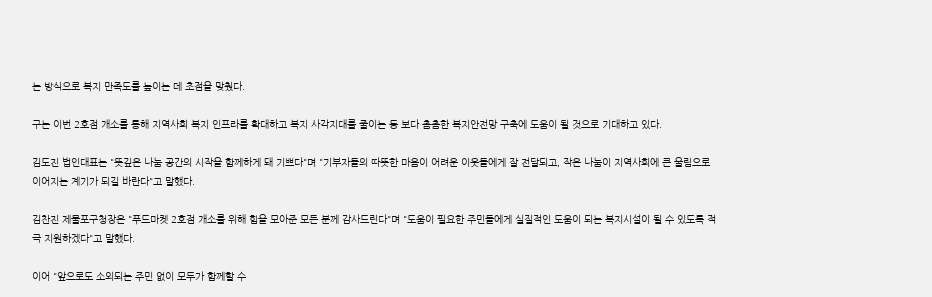는 방식으로 복지 만족도를 높이는 데 초점을 맞췄다.

구는 이번 2호점 개소를 통해 지역사회 복지 인프라를 확대하고 복지 사각지대를 줄이는 등 보다 촘촘한 복지안전망 구축에 도움이 될 것으로 기대하고 있다.

김도진 법인대표는 "뜻깊은 나눔 공간의 시작을 함께하게 돼 기쁘다"며 "기부자들의 따뜻한 마음이 어려운 이웃들에게 잘 전달되고, 작은 나눔이 지역사회에 큰 울림으로 이어지는 계기가 되길 바란다"고 말했다.

김찬진 제물포구청장은 "푸드마켓 2호점 개소를 위해 힘을 모아준 모든 분께 감사드린다"며 "도움이 필요한 주민들에게 실질적인 도움이 되는 복지시설이 될 수 있도록 적극 지원하겠다"고 말했다.

이어 "앞으로도 소외되는 주민 없이 모두가 함께할 수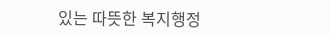있는 따뜻한 복지행정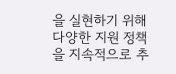을 실현하기 위해 다양한 지원 정책을 지속적으로 추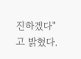진하겠다"고 밝혔다.